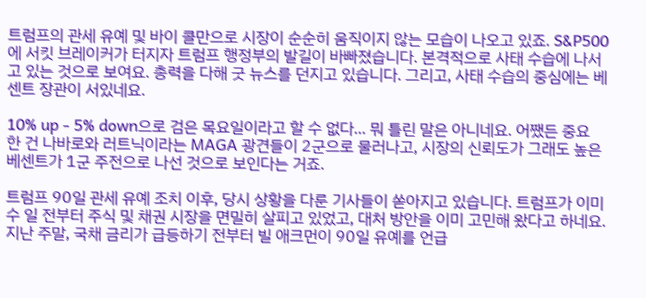트럼프의 관세 유예 및 바이 콜만으로 시장이 순순히 움직이지 않는 모습이 나오고 있죠. S&P500에 서킷 브레이커가 터지자 트럼프 행정부의 발길이 바빠졌습니다. 본격적으로 사태 수습에 나서고 있는 것으로 보여요. 총력을 다해 굿 뉴스를 던지고 있습니다. 그리고, 사태 수습의 중심에는 베센트 장관이 서있네요.

10% up - 5% down으로 검은 목요일이라고 할 수 없다... 뭐 틀린 말은 아니네요. 어쨌든 중요한 건 나바로와 러트닉이라는 MAGA 광견들이 2군으로 물러나고, 시장의 신뢰도가 그래도 높은 베센트가 1군 주전으로 나선 것으로 보인다는 거죠.

트럼프 90일 관세 유예 조치 이후, 당시 상황을 다룬 기사들이 쏟아지고 있습니다. 트럼프가 이미 수 일 전부터 주식 및 채권 시장을 면밀히 살피고 있었고, 대처 방안을 이미 고민해 왔다고 하네요. 지난 주말, 국채 금리가 급등하기 전부터 빌 애크먼이 90일 유예를 언급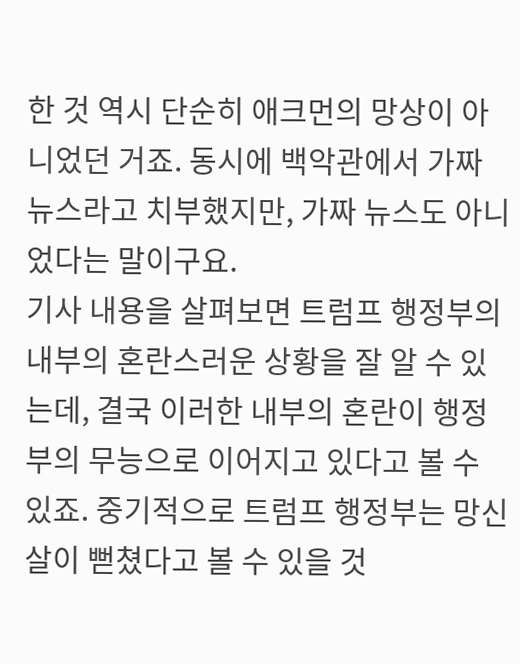한 것 역시 단순히 애크먼의 망상이 아니었던 거죠. 동시에 백악관에서 가짜 뉴스라고 치부했지만, 가짜 뉴스도 아니었다는 말이구요.
기사 내용을 살펴보면 트럼프 행정부의 내부의 혼란스러운 상황을 잘 알 수 있는데, 결국 이러한 내부의 혼란이 행정부의 무능으로 이어지고 있다고 볼 수 있죠. 중기적으로 트럼프 행정부는 망신살이 뻗쳤다고 볼 수 있을 것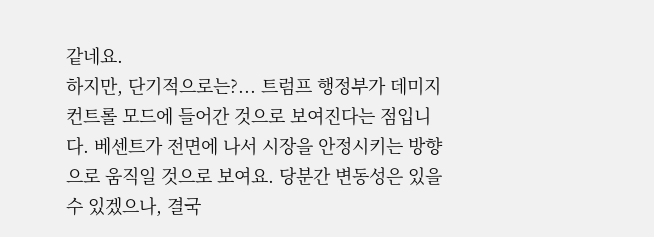같네요.
하지만, 단기적으로는?... 트럼프 행정부가 데미지 컨트롤 모드에 들어간 것으로 보여진다는 점입니다. 베센트가 전면에 나서 시장을 안정시키는 방향으로 움직일 것으로 보여요. 당분간 변동성은 있을 수 있겠으나, 결국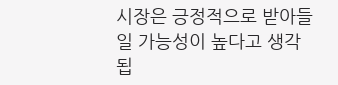시장은 긍정적으로 받아들일 가능성이 높다고 생각됩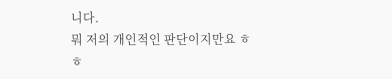니다.
뭐 저의 개인적인 판단이지만요 ㅎㅎ